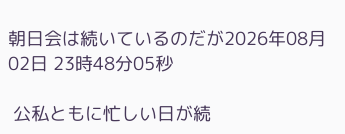朝日会は続いているのだが2026年08月02日 23時48分05秒

 公私ともに忙しい日が続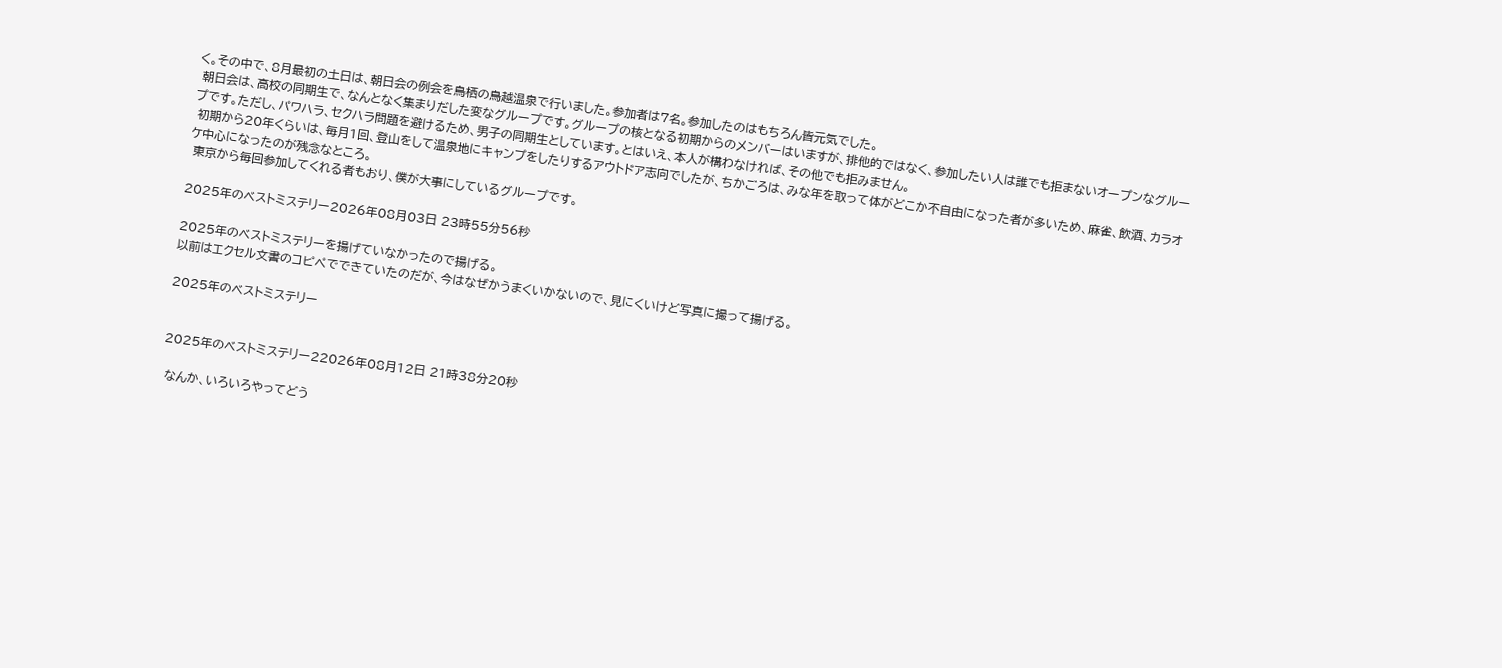く。その中で、8月最初の土日は、朝日会の例会を鳥栖の鳥越温泉で行いました。参加者は7名。参加したのはもちろん皆元気でした。
 朝日会は、高校の同期生で、なんとなく集まりだした変なグループです。グループの核となる初期からのメンバーはいますが、排他的ではなく、参加したい人は誰でも拒まないオープンなグループです。ただし、パワハラ、セクハラ問題を避けるため、男子の同期生としています。とはいえ、本人が構わなければ、その他でも拒みません。
 初期から20年くらいは、毎月1回、登山をして温泉地にキャンプをしたりするアウトドア志向でしたが、ちかごろは、みな年を取って体がどこか不自由になった者が多いため、麻雀、飲酒、カラオケ中心になったのが残念なところ。
 東京から毎回参加してくれる者もおり、僕が大事にしているグループです。

2025年のベストミステリー2026年08月03日 23時55分56秒

2025年のベストミステリーを揚げていなかったので揚げる。
以前はエクセル文書のコピペでできていたのだが、今はなぜかうまくいかないので、見にくいけど写真に撮って揚げる。

2025年のベストミステリー


2025年のベストミステリー22026年08月12日 21時38分20秒

 なんか、いろいろやってどう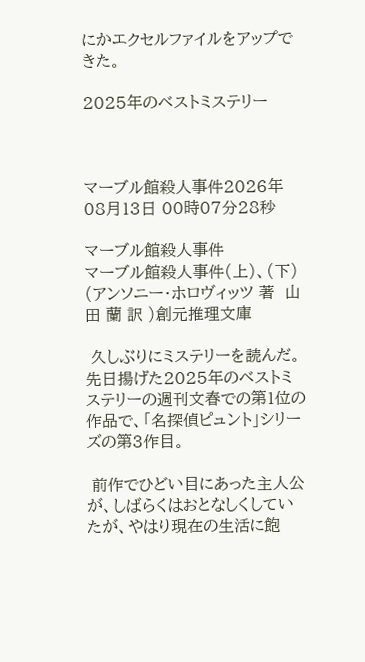にかエクセルファイルをアップできた。

2025年のベストミステリー



マーブル館殺人事件2026年08月13日 00時07分28秒

マーブル館殺人事件
マーブル館殺人事件(上)、(下)
(アンソニー・ホロヴィッツ 著  山田 蘭 訳 )創元推理文庫

 久しぶりにミステリーを読んだ。先日揚げた2025年のベストミステリーの週刊文春での第1位の作品で、「名探偵ピュント」シリーズの第3作目。

 前作でひどい目にあった主人公が、しばらくはおとなしくしていたが、やはり現在の生活に飽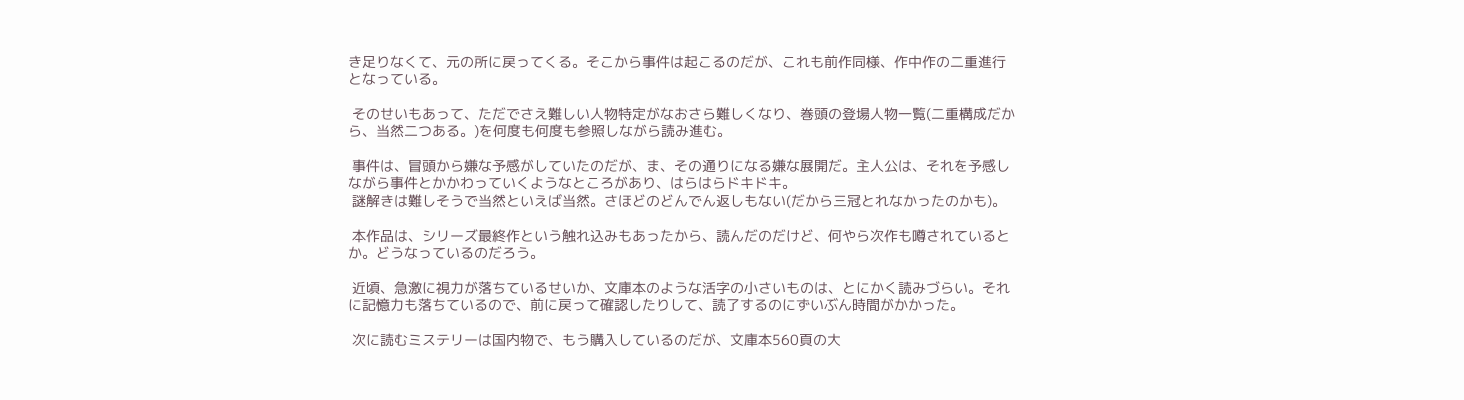き足りなくて、元の所に戻ってくる。そこから事件は起こるのだが、これも前作同様、作中作の二重進行となっている。

 そのせいもあって、ただでさえ難しい人物特定がなおさら難しくなり、巻頭の登場人物一覧(二重構成だから、当然二つある。)を何度も何度も参照しながら読み進む。

 事件は、冒頭から嫌な予感がしていたのだが、ま、その通りになる嫌な展開だ。主人公は、それを予感しながら事件とかかわっていくようなところがあり、はらはらドキドキ。
 謎解きは難しそうで当然といえば当然。さほどのどんでん返しもない(だから三冠とれなかったのかも)。

 本作品は、シリーズ最終作という触れ込みもあったから、読んだのだけど、何やら次作も噂されているとか。どうなっているのだろう。

 近頃、急激に視力が落ちているせいか、文庫本のような活字の小さいものは、とにかく読みづらい。それに記憶力も落ちているので、前に戻って確認したりして、読了するのにずいぶん時間がかかった。

 次に読むミステリーは国内物で、もう購入しているのだが、文庫本560頁の大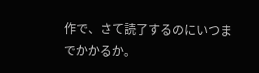作で、さて読了するのにいつまでかかるか。